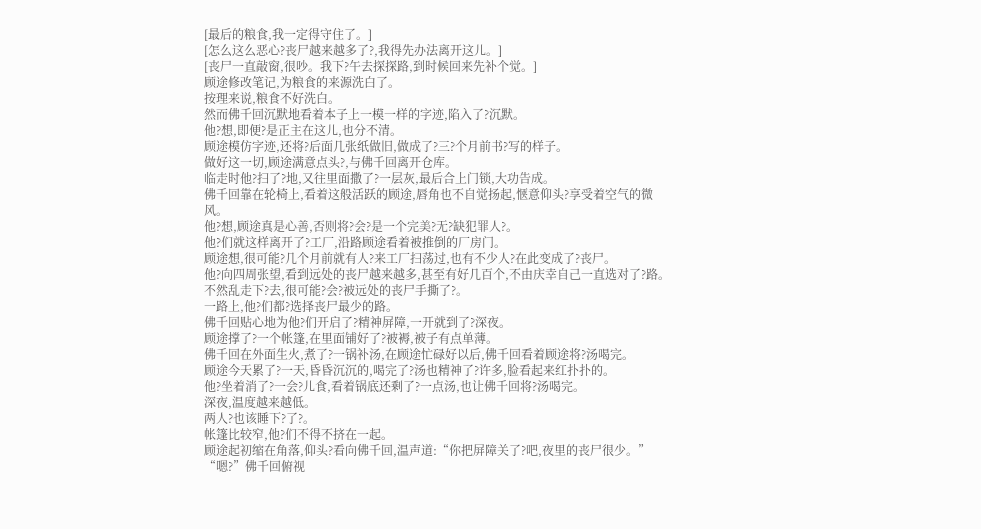[最后的粮食,我一定得守住了。]
[怎么这么恶心?丧尸越来越多了?,我得先办法离开这儿。]
[丧尸一直敲窗,很吵。我下?午去探探路,到时候回来先补个觉。]
顾途修改笔记,为粮食的来源洗白了。
按理来说,粮食不好洗白。
然而佛千回沉默地看着本子上一模一样的字迹,陷入了?沉默。
他?想,即便?是正主在这儿,也分不清。
顾途模仿字迹,还将?后面几张纸做旧,做成了?三?个月前书?写的样子。
做好这一切,顾途满意点头?,与佛千回离开仓库。
临走时他?扫了?地,又往里面撒了?一层灰,最后合上门锁,大功告成。
佛千回靠在轮椅上,看着这般活跃的顾途,唇角也不自觉扬起,惬意仰头?享受着空气的微风。
他?想,顾途真是心善,否则将?会?是一个完美?无?缺犯罪人?。
他?们就这样离开了?工厂,沿路顾途看着被推倒的厂房门。
顾途想,很可能?几个月前就有人?来工厂扫荡过,也有不少人?在此变成了?丧尸。
他?向四周张望,看到远处的丧尸越来越多,甚至有好几百个,不由庆幸自己一直选对了?路。
不然乱走下?去,很可能?会?被远处的丧尸手撕了?。
一路上,他?们都?选择丧尸最少的路。
佛千回贴心地为他?们开启了?精神屏障,一开就到了?深夜。
顾途撑了?一个帐篷,在里面铺好了?被褥,被子有点单薄。
佛千回在外面生火,煮了?一锅补汤,在顾途忙碌好以后,佛千回看着顾途将?汤喝完。
顾途今天累了?一天,昏昏沉沉的,喝完了?汤也精神了?许多,脸看起来红扑扑的。
他?坐着消了?一会?儿食,看着锅底还剩了?一点汤,也让佛千回将?汤喝完。
深夜,温度越来越低。
两人?也该睡下?了?。
帐篷比较窄,他?们不得不挤在一起。
顾途起初缩在角落,仰头?看向佛千回,温声道:“你把屏障关了?吧,夜里的丧尸很少。”
“嗯?”佛千回俯视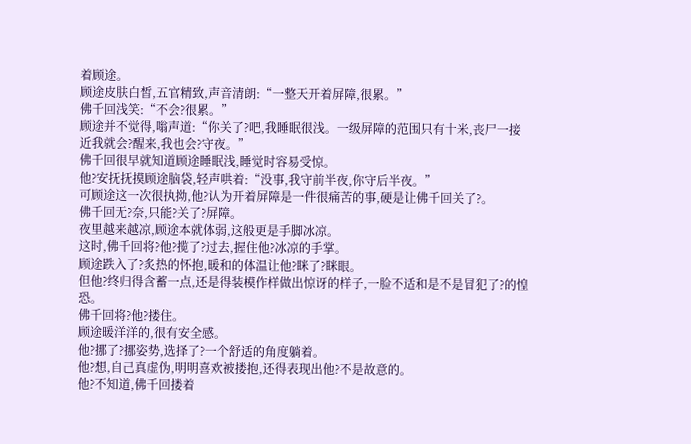着顾途。
顾途皮肤白皙,五官精致,声音清朗:“一整天开着屏障,很累。”
佛千回浅笑:“不会?很累。”
顾途并不觉得,嗡声道:“你关了?吧,我睡眠很浅。一级屏障的范围只有十米,丧尸一接近我就会?醒来,我也会?守夜。”
佛千回很早就知道顾途睡眠浅,睡觉时容易受惊。
他?安抚抚摸顾途脑袋,轻声哄着:“没事,我守前半夜,你守后半夜。”
可顾途这一次很执拗,他?认为开着屏障是一件很痛苦的事,硬是让佛千回关了?。
佛千回无?奈,只能?关了?屏障。
夜里越来越凉,顾途本就体弱,这般更是手脚冰凉。
这时,佛千回将?他?揽了?过去,握住他?冰凉的手掌。
顾途跌入了?炙热的怀抱,暖和的体温让他?眯了?眯眼。
但他?终归得含蓄一点,还是得装模作样做出惊讶的样子,一脸不适和是不是冒犯了?的惶恐。
佛千回将?他?搂住。
顾途暖洋洋的,很有安全感。
他?挪了?挪姿势,选择了?一个舒适的角度躺着。
他?想,自己真虚伪,明明喜欢被搂抱,还得表现出他?不是故意的。
他?不知道,佛千回搂着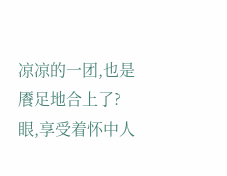凉凉的一团,也是餍足地合上了?眼,享受着怀中人